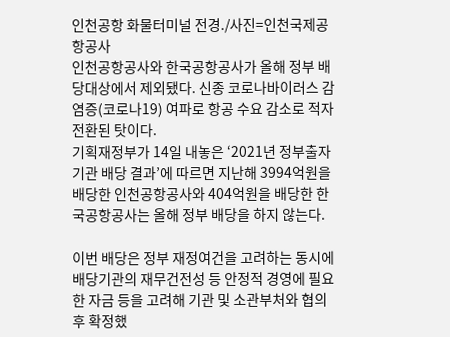인천공항 화물터미널 전경./사진=인천국제공항공사
인천공항공사와 한국공항공사가 올해 정부 배당대상에서 제외됐다. 신종 코로나바이러스 감염증(코로나19) 여파로 항공 수요 감소로 적자 전환된 탓이다.
기획재정부가 14일 내놓은 ‘2021년 정부출자기관 배당 결과’에 따르면 지난해 3994억원을 배당한 인천공항공사와 404억원을 배당한 한국공항공사는 올해 정부 배당을 하지 않는다.

이번 배당은 정부 재정여건을 고려하는 동시에 배당기관의 재무건전성 등 안정적 경영에 필요한 자금 등을 고려해 기관 및 소관부처와 협의 후 확정했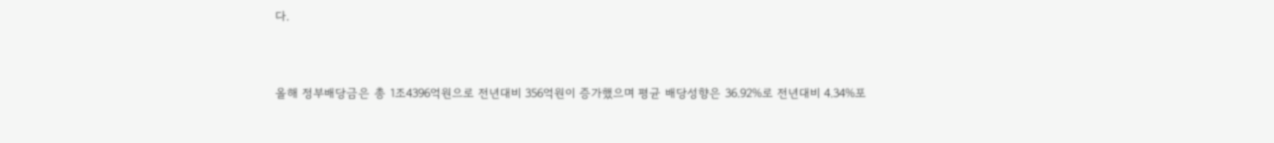다.


올해 정부배당금은 총 1조4396억원으로 전년대비 356억원이 증가했으며 평균 배당성향은 36.92%로 전년대비 4.34%포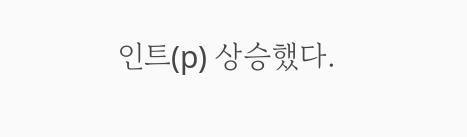인트(p) 상승했다.